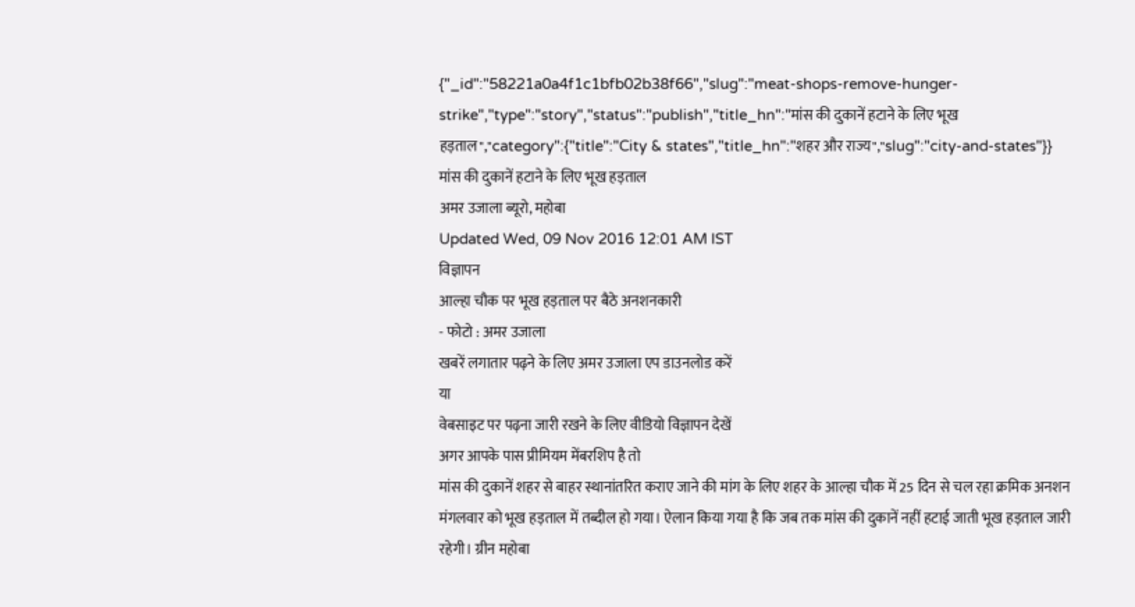{"_id":"58221a0a4f1c1bfb02b38f66","slug":"meat-shops-remove-hunger-strike","type":"story","status":"publish","title_hn":"मांस की दुकानें हटाने के लिए भूख हड़ताल","category":{"title":"City & states","title_hn":"शहर और राज्य","slug":"city-and-states"}}
मांस की दुकानें हटाने के लिए भूख हड़ताल
अमर उजाला ब्यूरो, महोबा
Updated Wed, 09 Nov 2016 12:01 AM IST
विज्ञापन
आल्हा चौक पर भूख हड़ताल पर बैठे अनशनकारी
- फोटो : अमर उजाला
खबरें लगातार पढ़ने के लिए अमर उजाला एप डाउनलोड करें
या
वेबसाइट पर पढ़ना जारी रखने के लिए वीडियो विज्ञापन देखें
अगर आपके पास प्रीमियम मेंबरशिप है तो
मांस की दुकानें शहर से बाहर स्थानांतरित कराए जाने की मांग के लिए शहर के आल्हा चौक में 25 दिन से चल रहा क्रमिक अनशन मंगलवार को भूख हड़ताल में तब्दील हो गया। ऐलान किया गया है कि जब तक मांस की दुकानें नहीं हटाई जाती भूख हड़ताल जारी रहेगी। ग्रीन महोबा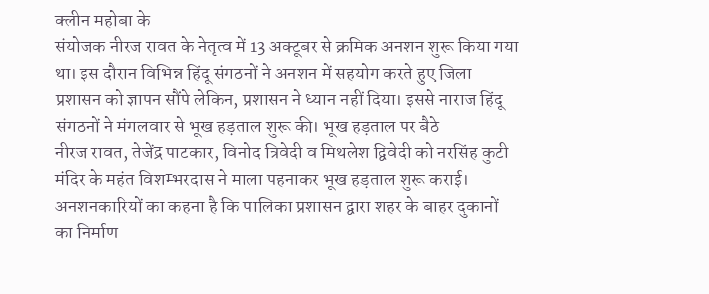क्लीन महोबा के
संयोजक नीरज रावत के नेतृत्व में 13 अक्टूबर से क्रमिक अनशन शुरू किया गया था। इस दौरान विभिन्न हिंदू संगठनों ने अनशन में सहयोग करते हुए जिला प्रशासन को ज्ञापन सौंपे लेकिन, प्रशासन ने ध्यान नहीं दिया। इससे नाराज हिंदू संगठनों ने मंगलवार से भूख हड़ताल शुरू की। भूख हड़ताल पर बैठे
नीरज रावत, तेजेंद्र पाटकार, विनोद त्रिवेदी व मिथलेश द्विवेदी को नरसिंह कुटी मंदिर के महंत विशम्भरदास ने माला पहनाकर भूख हड़ताल शुरू कराई। अनशनकारियों का कहना है कि पालिका प्रशासन द्वारा शहर के बाहर दुकानों का निर्माण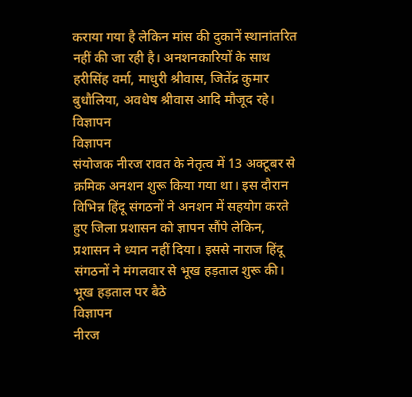कराया गया है लेकिन मांस की दुकानें स्थानांतरित नहीं की जा रही है। अनशनकारियों के साथ हरीसिंह वर्मा, माधुरी श्रीवास, जितेंद्र कुमार बुधौलिया, अवधेष श्रीवास आदि मौजूद रहे।
विज्ञापन
विज्ञापन
संयोजक नीरज रावत के नेतृत्व में 13 अक्टूबर से क्रमिक अनशन शुरू किया गया था। इस दौरान विभिन्न हिंदू संगठनों ने अनशन में सहयोग करते हुए जिला प्रशासन को ज्ञापन सौंपे लेकिन, प्रशासन ने ध्यान नहीं दिया। इससे नाराज हिंदू संगठनों ने मंगलवार से भूख हड़ताल शुरू की। भूख हड़ताल पर बैठे
विज्ञापन
नीरज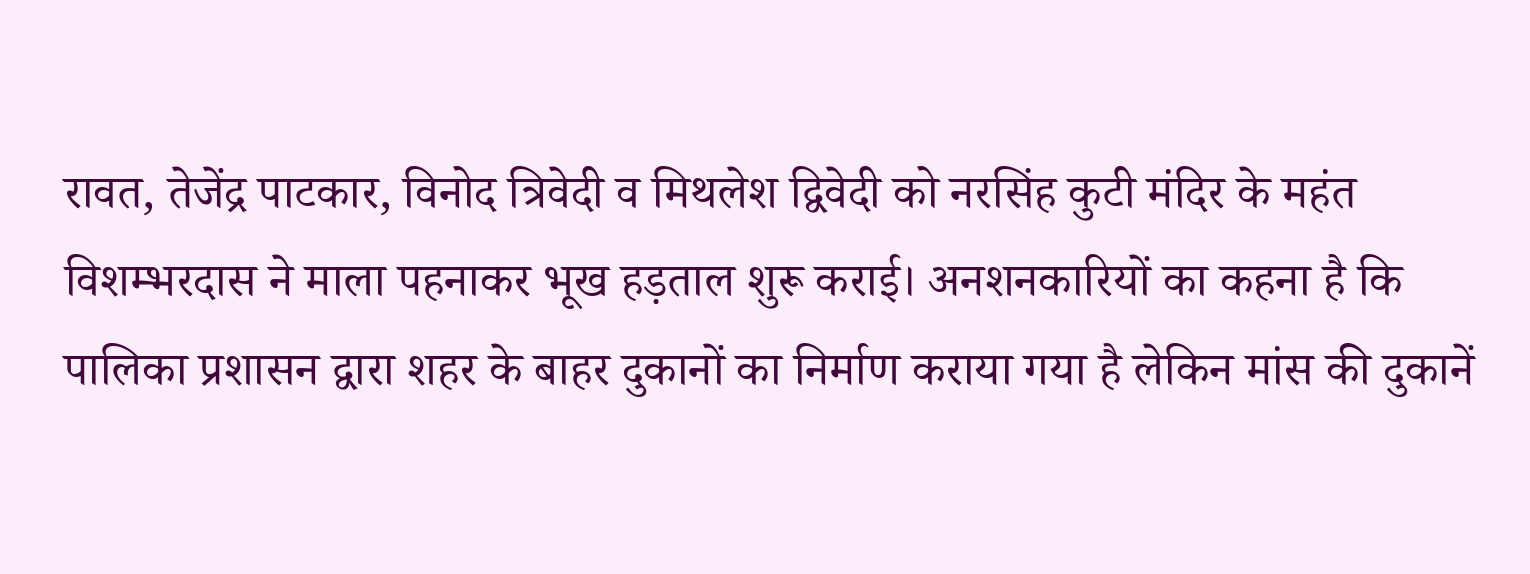रावत, तेजेंद्र पाटकार, विनोद त्रिवेदी व मिथलेश द्विवेदी को नरसिंह कुटी मंदिर के महंत विशम्भरदास ने माला पहनाकर भूख हड़ताल शुरू कराई। अनशनकारियों का कहना है कि पालिका प्रशासन द्वारा शहर के बाहर दुकानों का निर्माण कराया गया है लेकिन मांस की दुकानें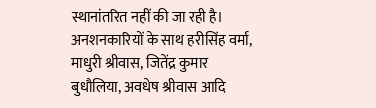स्थानांतरित नहीं की जा रही है। अनशनकारियों के साथ हरीसिंह वर्मा, माधुरी श्रीवास, जितेंद्र कुमार बुधौलिया, अवधेष श्रीवास आदि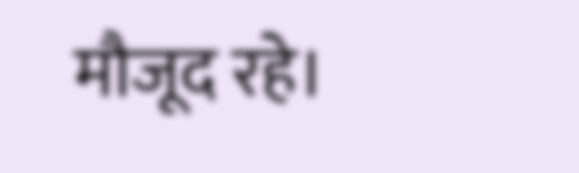मौजूद रहे।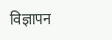विज्ञापन